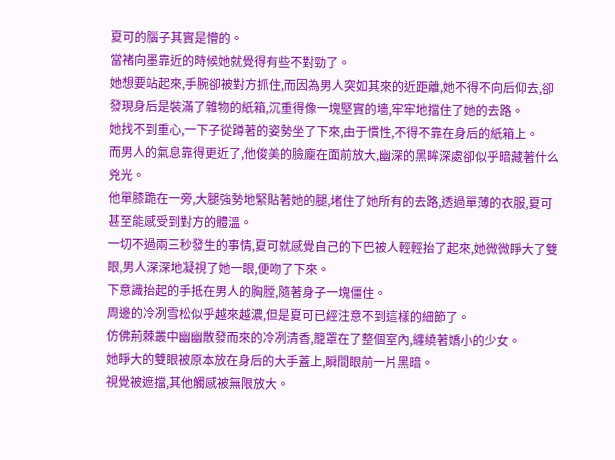夏可的腦子其實是懵的。
當褚向墨靠近的時候她就覺得有些不對勁了。
她想要站起來,手腕卻被對方抓住,而因為男人突如其來的近距離,她不得不向后仰去,卻發現身后是裝滿了雜物的紙箱,沉重得像一塊堅實的墻,牢牢地擋住了她的去路。
她找不到重心,一下子從蹲著的姿勢坐了下來,由于慣性,不得不靠在身后的紙箱上。
而男人的氣息靠得更近了,他俊美的臉龐在面前放大,幽深的黑眸深處卻似乎暗藏著什么兇光。
他單膝跪在一旁,大腿強勢地緊貼著她的腿,堵住了她所有的去路,透過單薄的衣服,夏可甚至能感受到對方的體溫。
一切不過兩三秒發生的事情,夏可就感覺自己的下巴被人輕輕抬了起來,她微微睜大了雙眼,男人深深地凝視了她一眼,便吻了下來。
下意識抬起的手抵在男人的胸膛,隨著身子一塊僵住。
周邊的冷冽雪松似乎越來越濃,但是夏可已經注意不到這樣的細節了。
仿佛荊棘叢中幽幽散發而來的冷冽清香,籠罩在了整個室內,纏繞著嬌小的少女。
她睜大的雙眼被原本放在身后的大手蓋上,瞬間眼前一片黑暗。
視覺被遮擋,其他觸感被無限放大。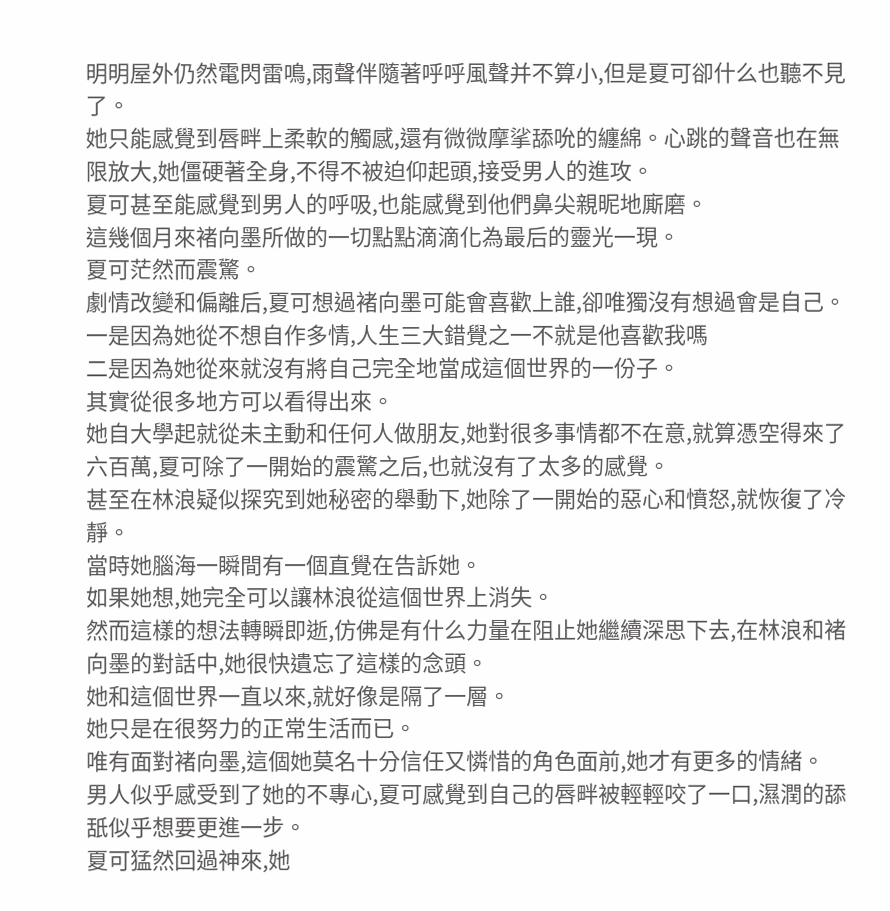明明屋外仍然電閃雷鳴,雨聲伴隨著呼呼風聲并不算小,但是夏可卻什么也聽不見了。
她只能感覺到唇畔上柔軟的觸感,還有微微摩挲舔吮的纏綿。心跳的聲音也在無限放大,她僵硬著全身,不得不被迫仰起頭,接受男人的進攻。
夏可甚至能感覺到男人的呼吸,也能感覺到他們鼻尖親昵地廝磨。
這幾個月來褚向墨所做的一切點點滴滴化為最后的靈光一現。
夏可茫然而震驚。
劇情改變和偏離后,夏可想過褚向墨可能會喜歡上誰,卻唯獨沒有想過會是自己。
一是因為她從不想自作多情,人生三大錯覺之一不就是他喜歡我嗎
二是因為她從來就沒有將自己完全地當成這個世界的一份子。
其實從很多地方可以看得出來。
她自大學起就從未主動和任何人做朋友,她對很多事情都不在意,就算憑空得來了六百萬,夏可除了一開始的震驚之后,也就沒有了太多的感覺。
甚至在林浪疑似探究到她秘密的舉動下,她除了一開始的惡心和憤怒,就恢復了冷靜。
當時她腦海一瞬間有一個直覺在告訴她。
如果她想,她完全可以讓林浪從這個世界上消失。
然而這樣的想法轉瞬即逝,仿佛是有什么力量在阻止她繼續深思下去,在林浪和褚向墨的對話中,她很快遺忘了這樣的念頭。
她和這個世界一直以來,就好像是隔了一層。
她只是在很努力的正常生活而已。
唯有面對褚向墨,這個她莫名十分信任又憐惜的角色面前,她才有更多的情緒。
男人似乎感受到了她的不專心,夏可感覺到自己的唇畔被輕輕咬了一口,濕潤的舔舐似乎想要更進一步。
夏可猛然回過神來,她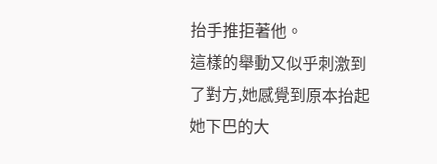抬手推拒著他。
這樣的舉動又似乎刺激到了對方,她感覺到原本抬起她下巴的大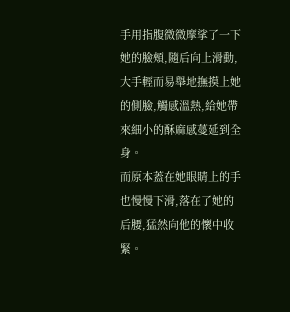手用指腹微微摩挲了一下她的臉頰,隨后向上滑動,大手輕而易舉地撫摸上她的側臉,觸感溫熱,給她帶來細小的酥麻感蔓延到全身。
而原本蓋在她眼睛上的手也慢慢下滑,落在了她的后腰,猛然向他的懷中收緊。